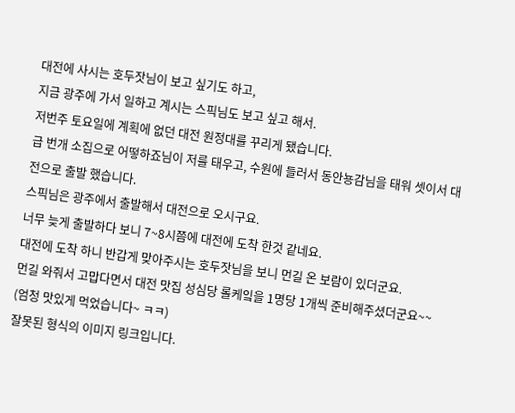대전에 사시는 호두잣님이 보고 싶기도 하고,
지금 광주에 가서 일하고 계시는 스픽님도 보고 싶고 해서.
저번주 토요일에 계획에 없던 대전 원정대를 꾸리게 됐습니다.
급 번개 소집으로 어떻하죠님이 저를 태우고, 수원에 들러서 동안뇽감님을 태워 셋이서 대전으로 출발 했습니다.
스픽님은 광주에서 출발해서 대전으로 오시구요.
너무 늦게 출발하다 보니 7~8시쯤에 대전에 도착 한것 같네요.
대전에 도착 하니 반갑게 맞아주시는 호두잣님을 보니 먼길 온 보람이 있더군요.
먼길 와줘서 고맙다면서 대전 맛집 성심당 롤케잌을 1명당 1개씩 준비해주셨더군요~~
(엄청 맛있게 먹었습니다~ ㅋㅋ)
잘못된 형식의 이미지 링크입니다.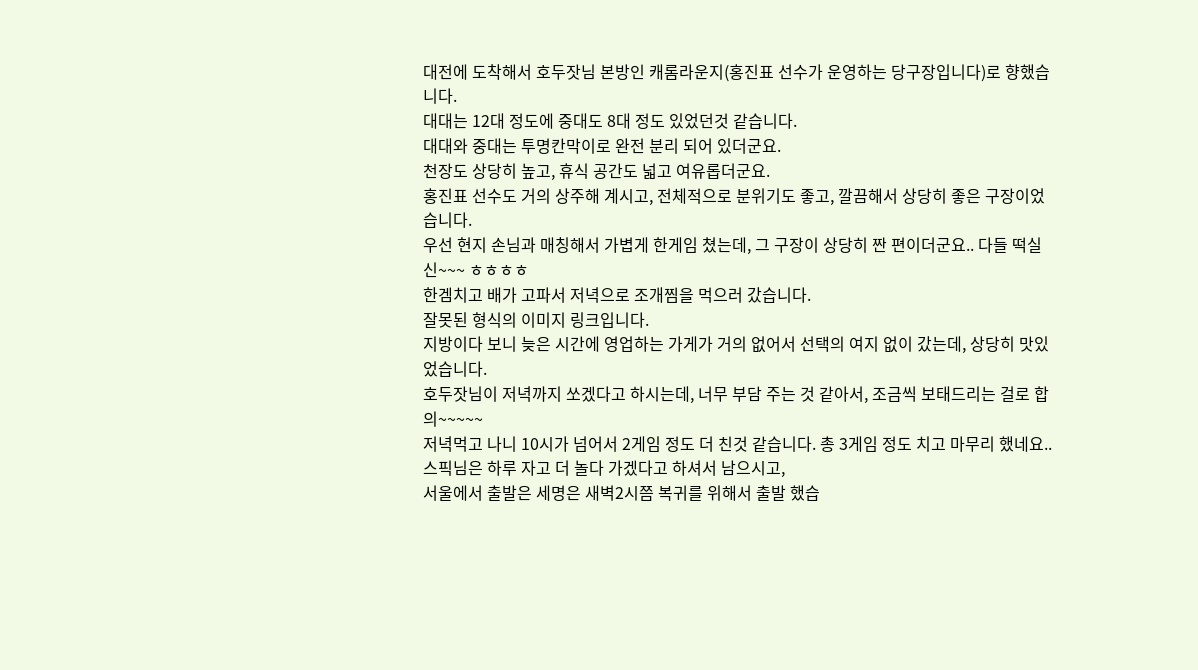대전에 도착해서 호두잣님 본방인 캐롬라운지(홍진표 선수가 운영하는 당구장입니다)로 향했습니다.
대대는 12대 정도에 중대도 8대 정도 있었던것 같습니다.
대대와 중대는 투명칸막이로 완전 분리 되어 있더군요.
천장도 상당히 높고, 휴식 공간도 넓고 여유롭더군요.
홍진표 선수도 거의 상주해 계시고, 전체적으로 분위기도 좋고, 깔끔해서 상당히 좋은 구장이었습니다.
우선 현지 손님과 매칭해서 가볍게 한게임 쳤는데, 그 구장이 상당히 짠 편이더군요.. 다들 떡실신~~~ ㅎㅎㅎㅎ
한겜치고 배가 고파서 저녁으로 조개찜을 먹으러 갔습니다.
잘못된 형식의 이미지 링크입니다.
지방이다 보니 늦은 시간에 영업하는 가게가 거의 없어서 선택의 여지 없이 갔는데, 상당히 맛있었습니다.
호두잣님이 저녁까지 쏘겠다고 하시는데, 너무 부담 주는 것 같아서, 조금씩 보태드리는 걸로 합의~~~~~
저녁먹고 나니 10시가 넘어서 2게임 정도 더 친것 같습니다. 총 3게임 정도 치고 마무리 했네요..
스픽님은 하루 자고 더 놀다 가겠다고 하셔서 남으시고,
서울에서 출발은 세명은 새벽2시쯤 복귀를 위해서 출발 했습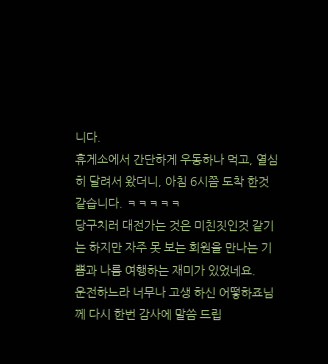니다.
휴게소에서 간단하게 우동하나 먹고, 열심히 달려서 왔더니, 아침 6시쯤 도착 한것 같습니다. ㅋㅋㅋㅋㅋ
당구치러 대전가는 것은 미친짓인것 같기는 하지만 자주 못 보는 회원을 만나는 기쁨과 나름 여행하는 재미가 있었네요.
운전하느라 너무나 고생 하신 어떻하죠님께 다시 한번 감사에 말씀 드립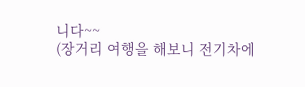니다~~
(장거리 여행을 해보니 전기차에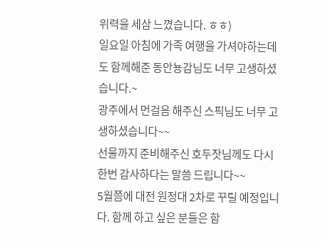위력을 세삼 느꼈습니다. ㅎㅎ)
일요일 아침에 가족 여행을 가셔야하는데도 함께해준 동안뇽감님도 너무 고생하셨습니다.~
광주에서 먼걸음 해주신 스픽님도 너무 고생하셨습니다~~
선물까지 준비해주신 호두잣님께도 다시 한번 감사하다는 말씀 드립니다~~
5월쯤에 대전 원정대 2차로 꾸릴 예정입니다. 함께 하고 싶은 분들은 함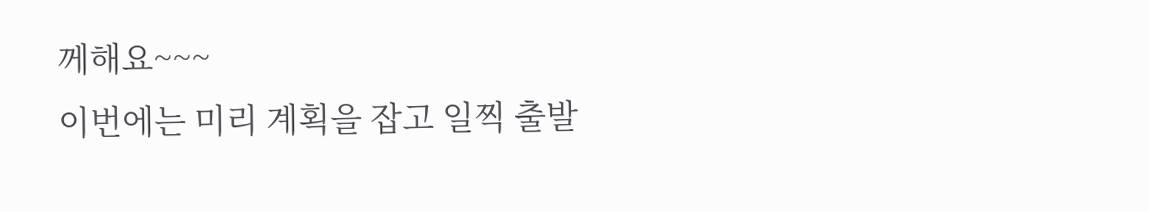께해요~~~
이번에는 미리 계획을 잡고 일찍 출발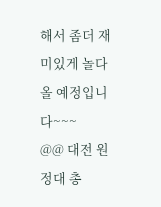해서 좀더 재미있게 놀다올 예정입니다~~~
@@ 대전 원정대 총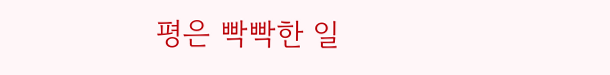평은 빡빡한 일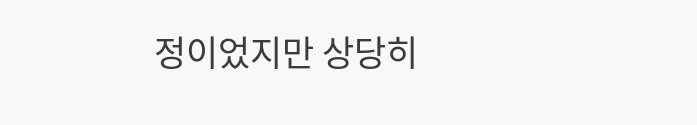정이었지만 상당히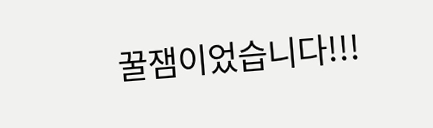꿀잼이었습니다!!!